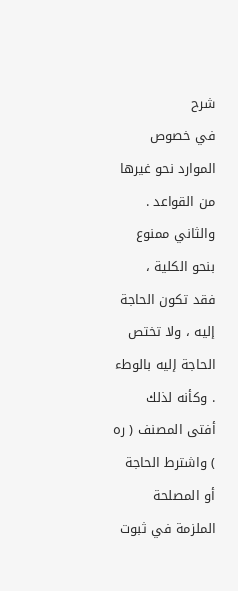شرح
في خصوص الموارد نحو غيرها من القواعد . والثاني ممنوع بنحو الكلية ،
فقد تكون الحاجة إليه ، ولا تختص الحاجة إليه بالوطء . وكأنه لذلك
أفتى المصنف ( ره ) واشترط الحاجة أو المصلحة الملزمة في ثبوت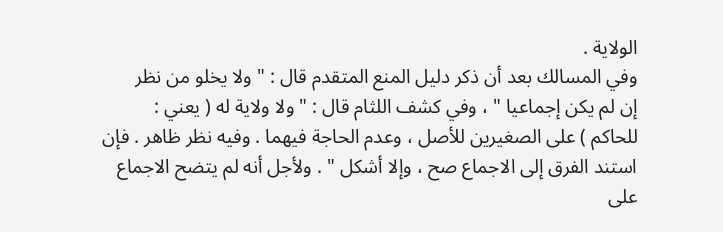الولاية .
وفي المسالك بعد أن ذكر دليل المنع المتقدم قال : " ولا يخلو من نظر
إن لم يكن إجماعيا " ، وفي كشف اللثام قال : " ولا ولاية له ( يعني :
للحاكم ) على الصغيرين للأصل ، وعدم الحاجة فيهما . وفيه نظر ظاهر . فإن
استند الفرق إلى الاجماع صح ، وإلا أشكل " . ولأجل أنه لم يتضح الاجماع
على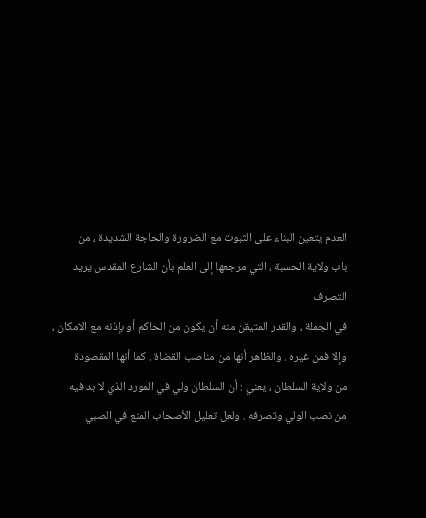العدم يتعين البناء على الثبوت مع الضرورة والحاجة الشديدة ، من
باب ولاية الحسبة ، التي مرجعها إلى العلم بأن الشارع المقدس يريد التصرف
في الجملة ، والقدر المتيقن منه أن يكون من الحاكم أو بإذنه مع الامكان ،
وإلا فمن غيره . والظاهر أنها من مناصب القضاة . كما أنها المقصودة
من ولاية السلطان ، يعني : أن السلطان ولي في المورد الذي لا بد فيه
من نصب الولي وتصرفه . ولعل تعليل الأصحاب المنع في الصبي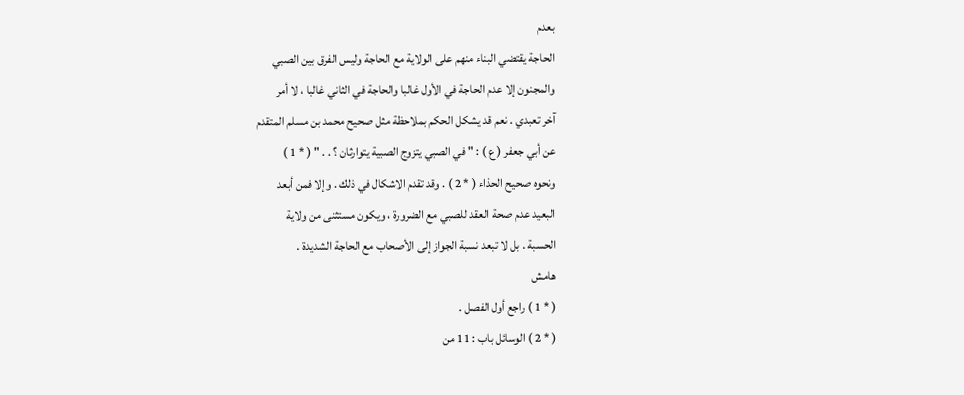بعدم
الحاجة يقتضي البناء منهم على الولاية مع الحاجة وليس الفرق بين الصبي
والمجنون إلا عدم الحاجة في الأول غالبا والحاجة في الثاني غالبا ، لا أمر
آخر تعبدي . نعم قد يشكل الحكم بملاحظة مثل صحيح محمد بن مسلم المتقدم
عن أبي جعفر ( ع ) : " في الصبي يتزوج الصبية يتوارثان ؟ . . " ( * 1 )
ونحوه صحيح الحذاء ( * 2 ) . وقد تقدم الاشكال في ذلك . وإلا فمن أبعد
البعيد عدم صحة العقد للصبي مع الضرورة ، ويكون مستثنى من ولاية
الحسبة . بل لا تبعد نسبة الجواز إلى الأصحاب مع الحاجة الشديدة .
هامش
( * 1 ) راجع أول الفصل .
( * 2 ) الوسائل باب : 11 من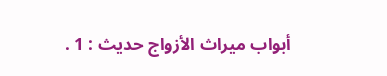أبواب ميراث الأزواج حديث : 1 .